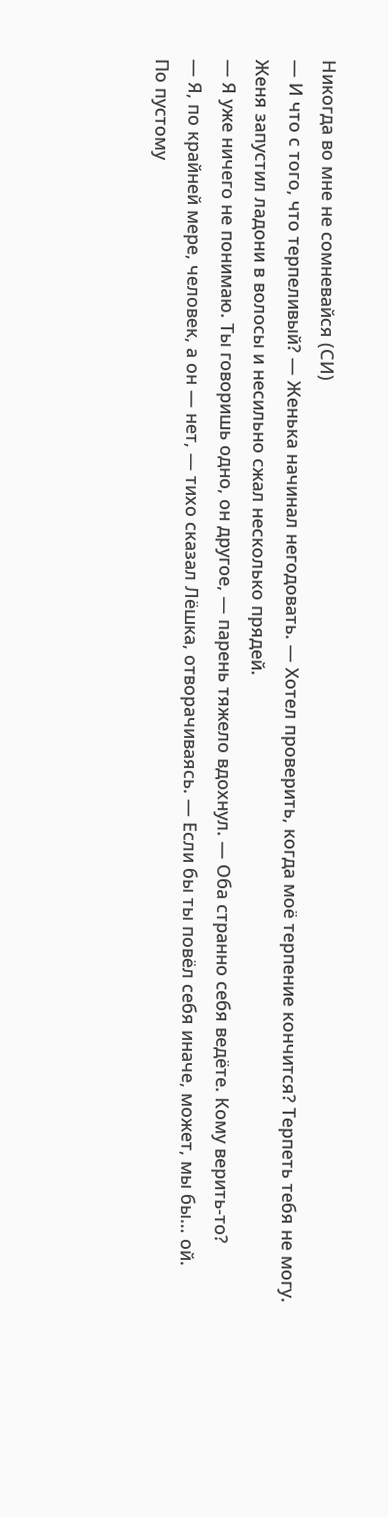Никогда во мне не сомневайся (СИ)
— И что с того, что терпеливый? — Женька начинал негодовать. — Хотел проверить, когда моё терпение кончится? Терпеть тебя не могу.
Женя запустил ладони в волосы и несильно сжал несколько прядей.
— Я уже ничего не понимаю. Ты говоришь одно, он другое, — парень тяжело вдохнул. — Оба странно себя ведёте. Кому верить-то?
— Я, по крайней мере, человек, а он — нет, — тихо сказал Лёшка, отворачиваясь. — Если бы ты повёл себя иначе, может, мы бы… ой.
По пустому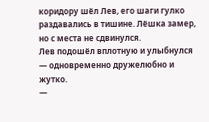коридору шёл Лев, его шаги гулко раздавались в тишине. Лёшка замер, но с места не сдвинулся.
Лев подошёл вплотную и улыбнулся — одновременно дружелюбно и жутко.
—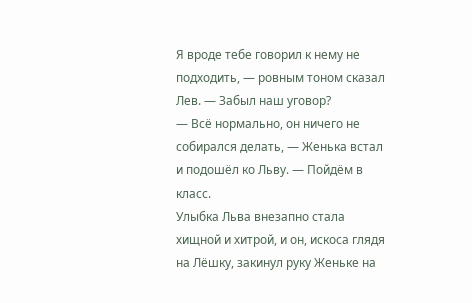Я вроде тебе говорил к нему не подходить, — ровным тоном сказал Лев. — Забыл наш уговор?
— Всё нормально, он ничего не собирался делать, — Женька встал и подошёл ко Льву. — Пойдём в класс.
Улыбка Льва внезапно стала хищной и хитрой, и он, искоса глядя на Лёшку, закинул руку Женьке на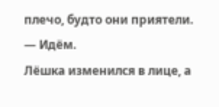плечо, будто они приятели.
— Идём.
Лёшка изменился в лице, а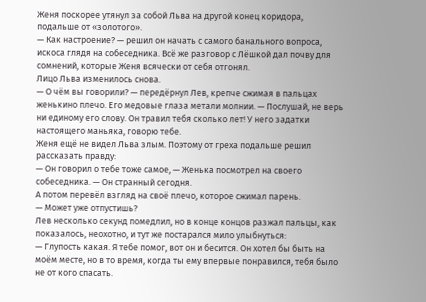Женя поскорее утянул за собой Льва на другой конец коридора, подальше от «золотого».
— Как настроение? — решил он начать с самого банального вопроса, искоса глядя на собеседника. Всё же разговор с Лёшкой дал почву для сомнений, которые Женя всячески от себя отгонял.
Лицо Льва изменилось снова.
— О чём вы говорили? — передёрнул Лев, крепче сжимая в пальцах женькино плечо. Его медовые глаза метали молнии. — Послушай, не верь ни единому его слову. Он травил тебя сколько лет! У него задатки настоящего маньяка, говорю тебе.
Женя ещё не видел Льва злым. Поэтому от греха подальше решил рассказать правду:
— Он говорил о тебе тоже самое, — Женька посмотрел на своего собеседника. — Он странный сегодня.
А потом перевёл взгляд на своё плечо, которое сжимал парень.
— Может уже отпустишь?
Лев несколько секунд помедлил, но в конце концов разжал пальцы, как показалось, неохотно, и тут же постарался мило улыбнуться:
— Глупость какая. Я тебе помог, вот он и бесится. Он хотел бы быть на моём месте, но в то время, когда ты ему впервые понравился, тебя было не от кого спасать.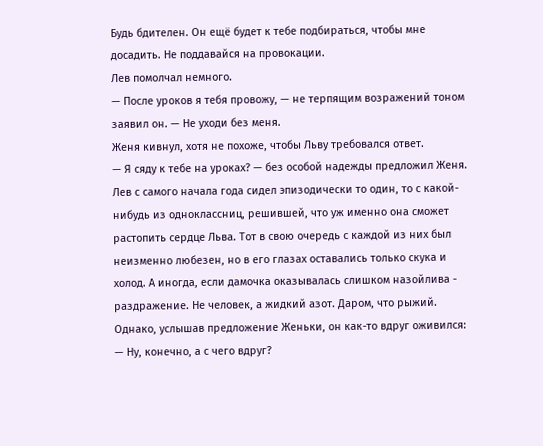Будь бдителен. Он ещё будет к тебе подбираться, чтобы мне досадить. Не поддавайся на провокации.
Лев помолчал немного.
— После уроков я тебя провожу, — не терпящим возражений тоном заявил он. — Не уходи без меня.
Женя кивнул, хотя не похоже, чтобы Льву требовался ответ.
— Я сяду к тебе на уроках? — без особой надежды предложил Женя.
Лев с самого начала года сидел эпизодически то один, то с какой-нибудь из одноклассниц, решившей, что уж именно она сможет растопить сердце Льва. Тот в свою очередь с каждой из них был неизменно любезен, но в его глазах оставались только скука и холод. А иногда, если дамочка оказывалась слишком назойлива - раздражение. Не человек, а жидкий азот. Даром, что рыжий. Однако, услышав предложение Женьки, он как-то вдруг оживился:
— Ну, конечно, а с чего вдруг?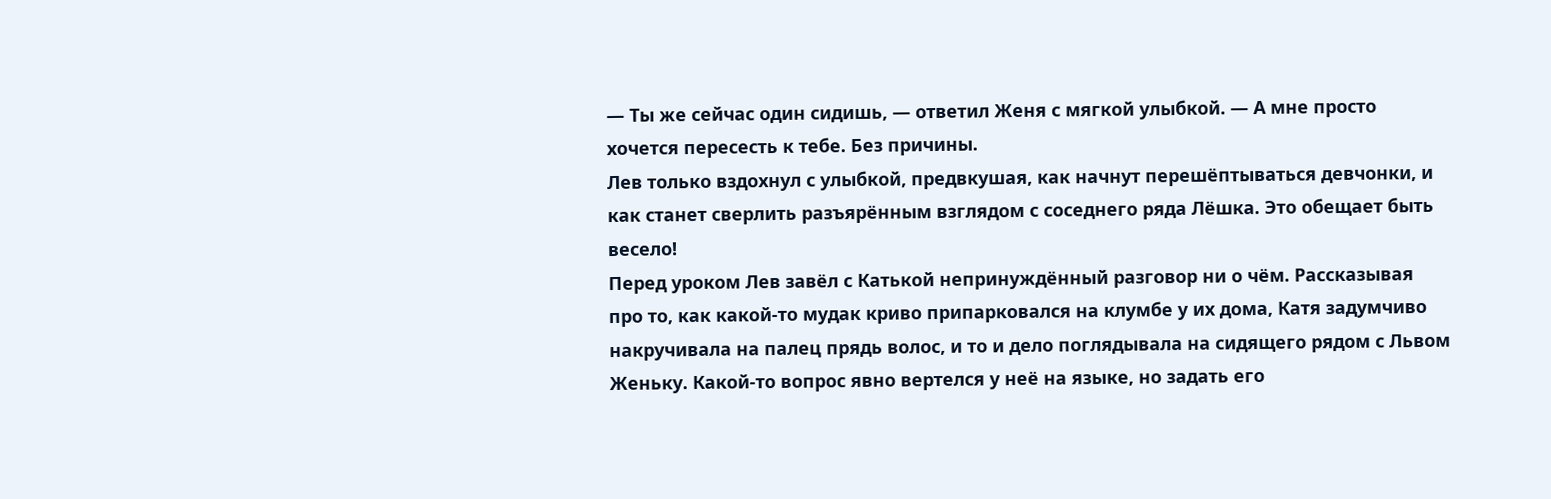— Ты же сейчас один сидишь, — ответил Женя с мягкой улыбкой. — А мне просто хочется пересесть к тебе. Без причины.
Лев только вздохнул с улыбкой, предвкушая, как начнут перешёптываться девчонки, и как станет сверлить разъярённым взглядом с соседнего ряда Лёшка. Это обещает быть весело!
Перед уроком Лев завёл с Катькой непринуждённый разговор ни о чём. Рассказывая про то, как какой-то мудак криво припарковался на клумбе у их дома, Катя задумчиво накручивала на палец прядь волос, и то и дело поглядывала на сидящего рядом с Львом Женьку. Какой-то вопрос явно вертелся у неё на языке, но задать его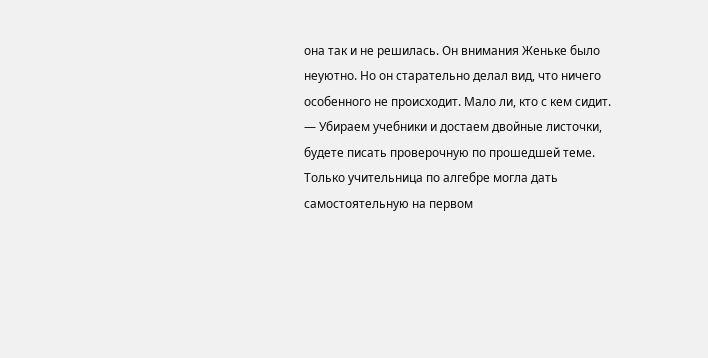она так и не решилась. Он внимания Женьке было неуютно. Но он старательно делал вид, что ничего особенного не происходит. Мало ли, кто с кем сидит.
— Убираем учебники и достаем двойные листочки, будете писать проверочную по прошедшей теме.
Только учительница по алгебре могла дать самостоятельную на первом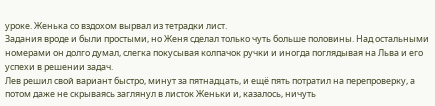уроке. Женька со вздохом вырвал из тетрадки лист.
Задания вроде и были простыми, но Женя сделал только чуть больше половины. Над остальными номерами он долго думал, слегка покусывая колпачок ручки и иногда поглядывая на Льва и его успехи в решении задач.
Лев решил свой вариант быстро, минут за пятнадцать, и ещё пять потратил на перепроверку, а потом даже не скрываясь заглянул в листок Женьки и, казалось, ничуть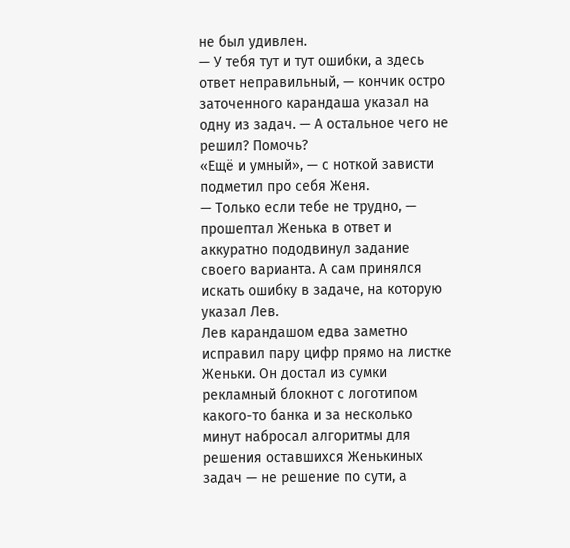не был удивлен.
— У тебя тут и тут ошибки, а здесь ответ неправильный, — кончик остро заточенного карандаша указал на одну из задач. — А остальное чего не решил? Помочь?
«Ещё и умный», — с ноткой зависти подметил про себя Женя.
— Только если тебе не трудно, — прошептал Женька в ответ и аккуратно пододвинул задание своего варианта. А сам принялся искать ошибку в задаче, на которую указал Лев.
Лев карандашом едва заметно исправил пару цифр прямо на листке Женьки. Он достал из сумки рекламный блокнот с логотипом какого-то банка и за несколько минут набросал алгоритмы для решения оставшихся Женькиных задач — не решение по сути, а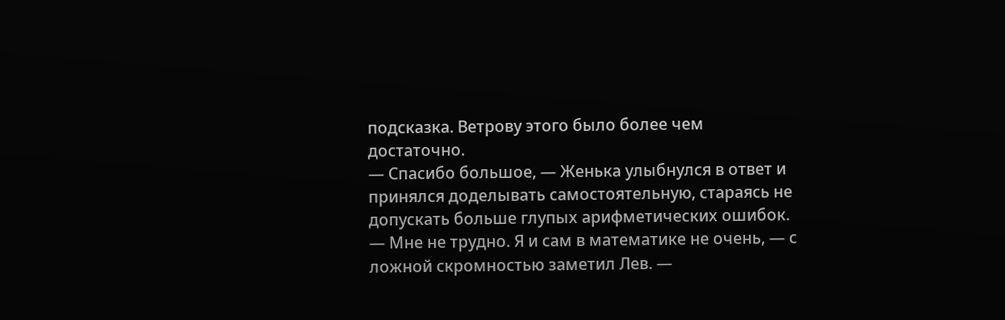подсказка. Ветрову этого было более чем достаточно.
— Спасибо большое, — Женька улыбнулся в ответ и принялся доделывать самостоятельную, стараясь не допускать больше глупых арифметических ошибок.
— Мне не трудно. Я и сам в математике не очень, — с ложной скромностью заметил Лев. —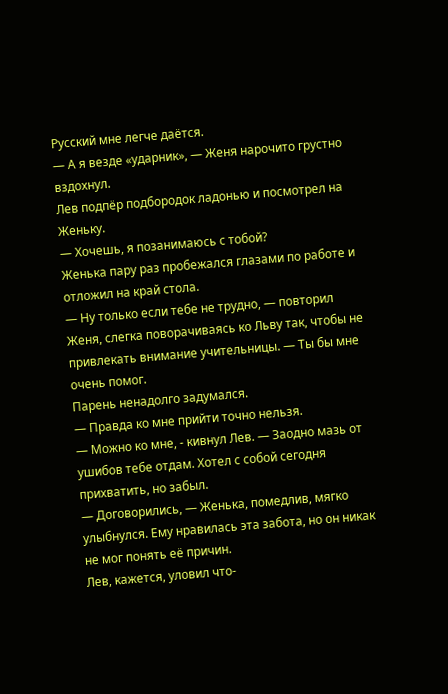Русский мне легче даётся.
— А я везде «ударник», — Женя нарочито грустно вздохнул.
Лев подпёр подбородок ладонью и посмотрел на Женьку.
— Хочешь, я позанимаюсь с тобой?
Женька пару раз пробежался глазами по работе и отложил на край стола.
— Ну только если тебе не трудно, — повторил Женя, слегка поворачиваясь ко Льву так, чтобы не привлекать внимание учительницы. — Ты бы мне очень помог.
Парень ненадолго задумался.
— Правда ко мне прийти точно нельзя.
— Можно ко мне, - кивнул Лев. — Заодно мазь от ушибов тебе отдам. Хотел с собой сегодня прихватить, но забыл.
— Договорились, — Женька, помедлив, мягко улыбнулся. Ему нравилась эта забота, но он никак не мог понять её причин.
Лев, кажется, уловил что-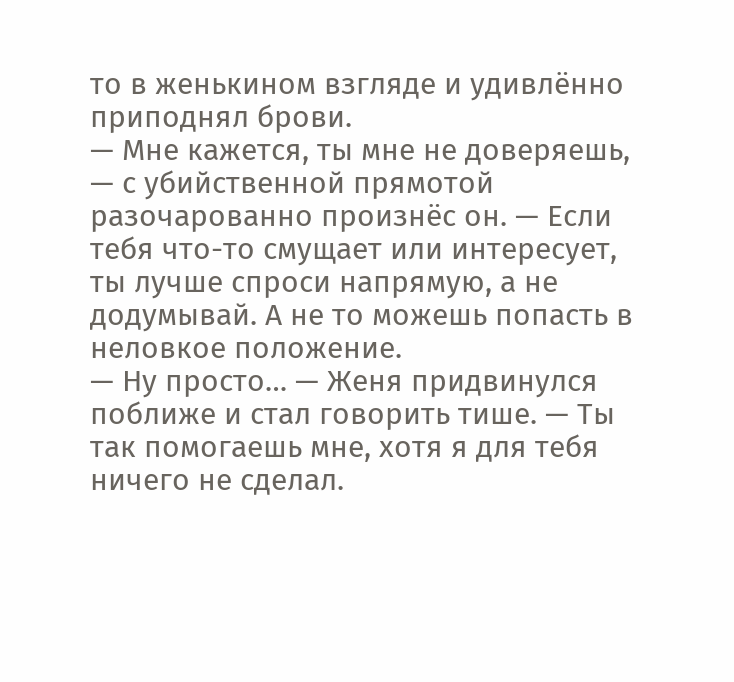то в женькином взгляде и удивлённо приподнял брови.
— Мне кажется, ты мне не доверяешь, — с убийственной прямотой разочарованно произнёс он. — Если тебя что-то смущает или интересует, ты лучше спроси напрямую, а не додумывай. А не то можешь попасть в неловкое положение.
— Ну просто… — Женя придвинулся поближе и стал говорить тише. — Ты так помогаешь мне, хотя я для тебя ничего не сделал.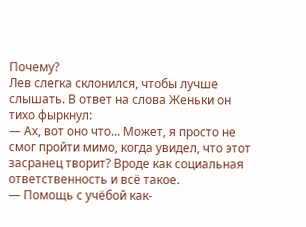Почему?
Лев слегка склонился, чтобы лучше слышать. В ответ на слова Женьки он тихо фыркнул:
— Ах, вот оно что… Может, я просто не смог пройти мимо, когда увидел, что этот засранец творит? Вроде как социальная ответственность и всё такое.
— Помощь с учёбой как-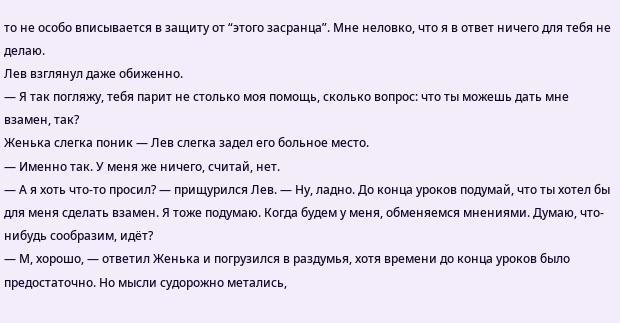то не особо вписывается в защиту от “этого засранца”. Мне неловко, что я в ответ ничего для тебя не делаю.
Лев взглянул даже обиженно.
— Я так погляжу, тебя парит не столько моя помощь, сколько вопрос: что ты можешь дать мне взамен, так?
Женька слегка поник — Лев слегка задел его больное место.
— Именно так. У меня же ничего, считай, нет.
— А я хоть что-то просил? — прищурился Лев. — Ну, ладно. До конца уроков подумай, что ты хотел бы для меня сделать взамен. Я тоже подумаю. Когда будем у меня, обменяемся мнениями. Думаю, что-нибудь сообразим, идёт?
— М, хорошо, — ответил Женька и погрузился в раздумья, хотя времени до конца уроков было предостаточно. Но мысли судорожно метались,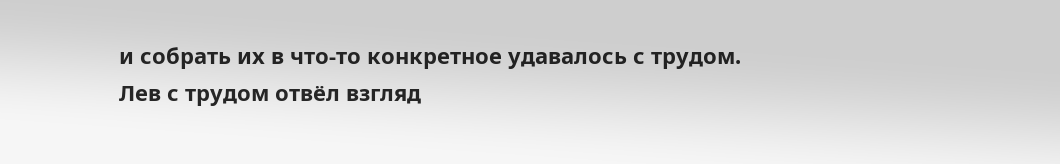и собрать их в что-то конкретное удавалось с трудом.
Лев с трудом отвёл взгляд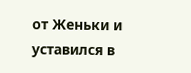от Женьки и уставился в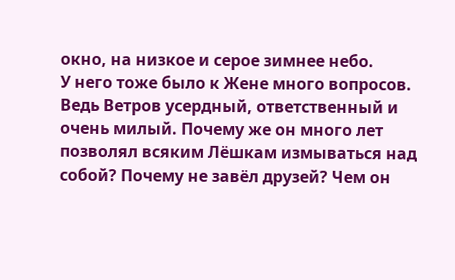окно, на низкое и серое зимнее небо.
У него тоже было к Жене много вопросов. Ведь Ветров усердный, ответственный и очень милый. Почему же он много лет позволял всяким Лёшкам измываться над собой? Почему не завёл друзей? Чем он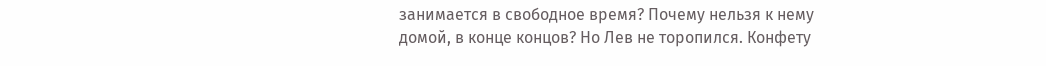занимается в свободное время? Почему нельзя к нему домой, в конце концов? Но Лев не торопился. Конфету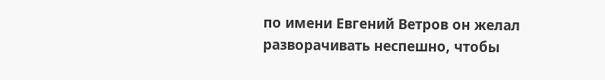по имени Евгений Ветров он желал разворачивать неспешно, чтобы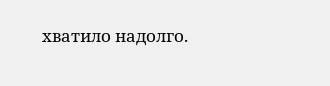хватило надолго.